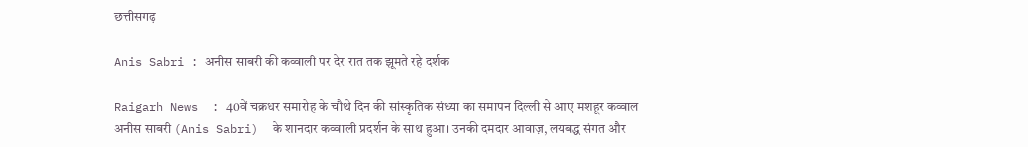छत्तीसगढ़

Anis Sabri : अनीस साबरी की कव्वाली पर देर रात तक झूमते रहे दर्शक

Raigarh News  : 40वें चक्रधर समारोह के चौथे दिन की सांस्कृतिक संध्या का समापन दिल्ली से आए मशहूर कव्वाल  अनीस साबरी (Anis Sabri)  के शानदार कव्वाली प्रदर्शन के साथ हुआ। उनकी दमदार आवाज़, लयबद्ध संगत और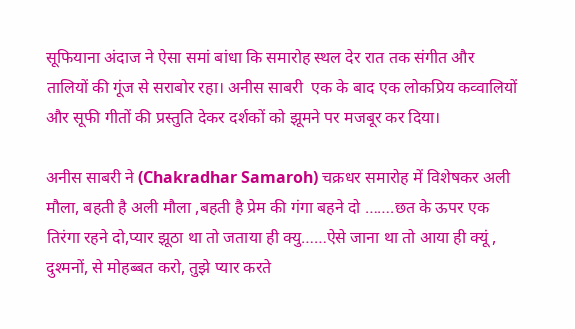सूफियाना अंदाज ने ऐसा समां बांधा कि समारोह स्थल देर रात तक संगीत और तालियों की गूंज से सराबोर रहा। अनीस साबरी  एक के बाद एक लोकप्रिय कव्वालियों और सूफी गीतों की प्रस्तुति देकर दर्शकों को झूमने पर मजबूर कर दिया।

अनीस साबरी ने (Chakradhar Samaroh) चक्रधर समारोह में विशेषकर अली मौला, बहती है अली मौला ,बहती है प्रेम की गंगा बहने दो …….छत के ऊपर एक तिरंगा रहने दो,प्यार झूठा था तो जताया ही क्यु……ऐसे जाना था तो आया ही क्यूं , दुश्मनों, से मोहब्बत करो, तुझे प्यार करते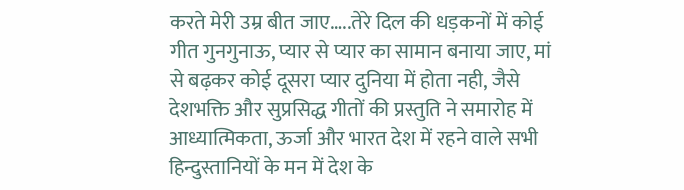करते मेरी उम्र बीत जाए…..तेरे दिल की धड़कनों में कोई गीत गुनगुनाऊ, प्यार से प्यार का सामान बनाया जाए, मां से बढ़कर कोई दूसरा प्यार दुनिया में होता नही, जैसे देशभक्ति और सुप्रसिद्ध गीतों की प्रस्तुति ने समारोह में आध्यात्मिकता, ऊर्जा और भारत देश में रहने वाले सभी हिन्दुस्तानियों के मन में देश के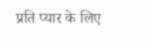प्रति प्यार के लिए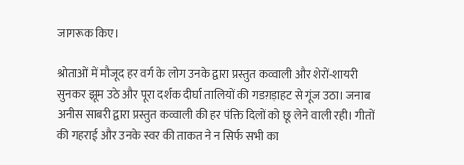जागरूक किए।

श्रोताओं में मौजूद हर वर्ग के लोग उनके द्वारा प्रस्तुत कव्वाली और शेरों-शायरी सुनकर झूम उठे और पूरा दर्शक दीर्घा तालियों की गडग़ड़ाहट से गूंज उठा। जनाब अनीस साबरी द्वारा प्रस्तुत कव्वाली की हर पंक्ति दिलों को छू लेने वाली रही। गीतों की गहराई और उनके स्वर की ताकत ने न सिर्फ सभी का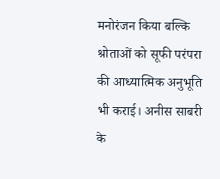मनोरंजन किया बल्कि श्रोताओं को सूफी परंपरा की आध्यात्मिक अनुभूति भी कराई। अनीस साबरी के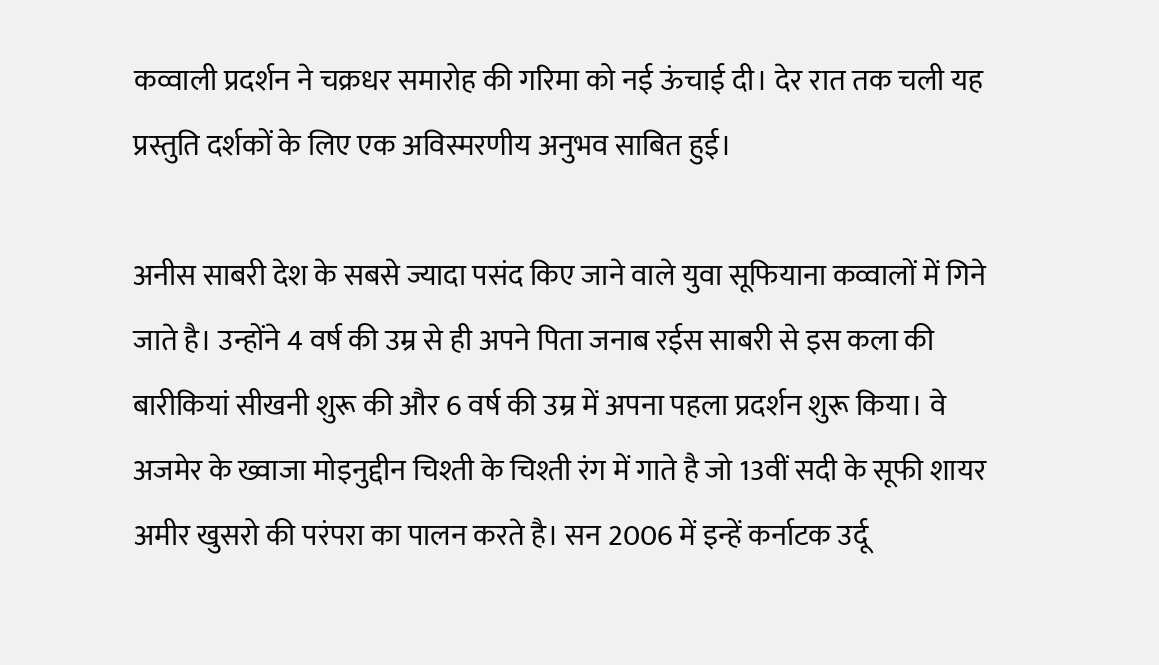कव्वाली प्रदर्शन ने चक्रधर समारोह की गरिमा को नई ऊंचाई दी। देर रात तक चली यह प्रस्तुति दर्शकों के लिए एक अविस्मरणीय अनुभव साबित हुई।

अनीस साबरी देश के सबसे ज्यादा पसंद किए जाने वाले युवा सूफियाना कव्वालों में गिने जाते है। उन्होंने 4 वर्ष की उम्र से ही अपने पिता जनाब रईस साबरी से इस कला की बारीकियां सीखनी शुरू की और 6 वर्ष की उम्र में अपना पहला प्रदर्शन शुरू किया। वे अजमेर के ख्वाजा मोइनुद्दीन चिश्ती के चिश्ती रंग में गाते है जो 13वीं सदी के सूफी शायर अमीर खुसरो की परंपरा का पालन करते है। सन 2006 में इन्हें कर्नाटक उर्दू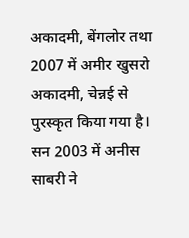अकादमी, बेंगलोर तथा 2007 में अमीर खुसरो अकादमी, चेन्नई से पुरस्कृत किया गया है। सन 2003 में अनीस साबरी ने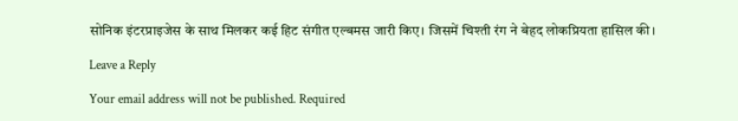सोनिक इंटरप्राइजेस के साथ मिलकर कई हिट संगीत एल्बमस जारी किए। जिसमें चिश्ती रंग ने बेहद लोकप्रियता हासिल की।

Leave a Reply

Your email address will not be published. Required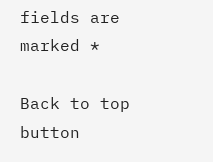fields are marked *

Back to top button